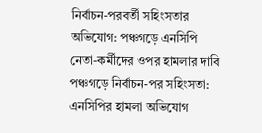নির্বাচন-পরবর্তী সহিংসতার অভিযোগ: পঞ্চগড়ে এনসিপি নেতা-কর্মীদের ওপর হামলার দাবি
পঞ্চগড়ে নির্বাচন-পর সহিংসতা: এনসিপির হামলা অভিযোগ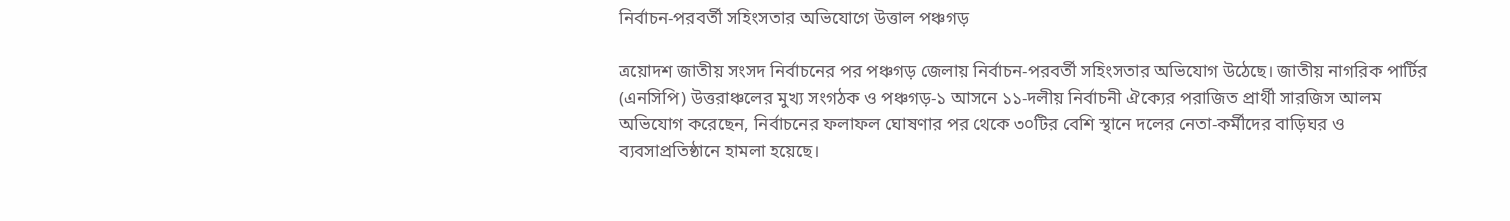নির্বাচন-পরবর্তী সহিংসতার অভিযোগে উত্তাল পঞ্চগড়

ত্রয়োদশ জাতীয় সংসদ নির্বাচনের পর পঞ্চগড় জেলায় নির্বাচন-পরবর্তী সহিংসতার অভিযোগ উঠেছে। জাতীয় নাগরিক পার্টির (এনসিপি) উত্তরাঞ্চলের মুখ্য সংগঠক ও পঞ্চগড়-১ আসনে ১১-দলীয় নির্বাচনী ঐক্যের পরাজিত প্রার্থী সারজিস আলম অভিযোগ করেছেন, নির্বাচনের ফলাফল ঘোষণার পর থেকে ৩০টির বেশি স্থানে দলের নেতা-কর্মীদের বাড়িঘর ও ব্যবসাপ্রতিষ্ঠানে হামলা হয়েছে।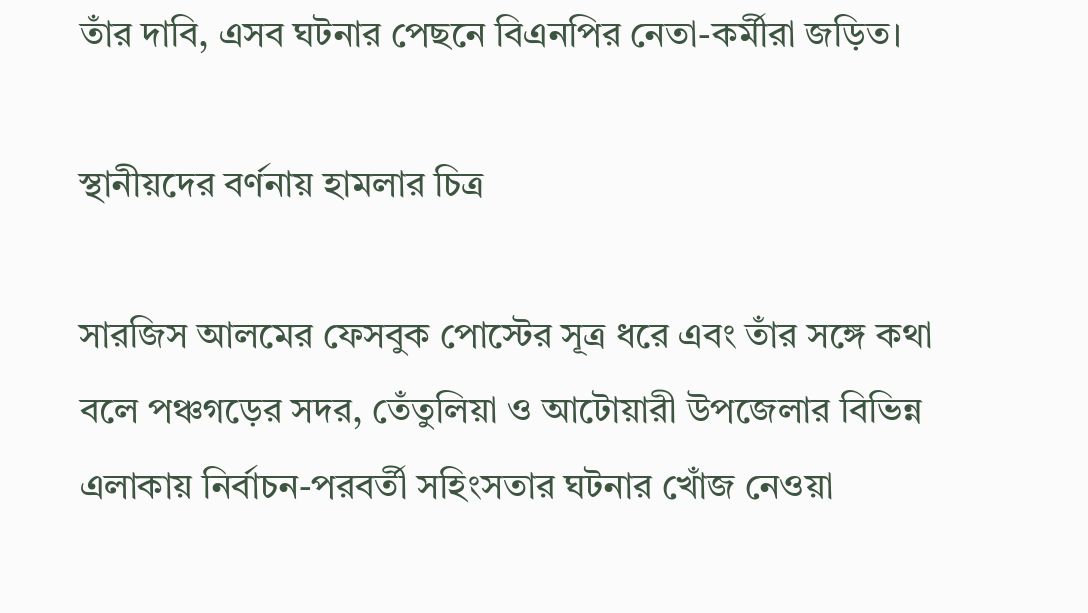তাঁর দাবি, এসব ঘটনার পেছনে বিএনপির নেতা-কর্মীরা জড়িত।

স্থানীয়দের বর্ণনায় হামলার চিত্র

সারজিস আলমের ফেসবুক পোস্টের সূত্র ধরে এবং তাঁর সঙ্গে কথা বলে পঞ্চগড়ের সদর, তেঁতুলিয়া ও আটোয়ারী উপজেলার বিভিন্ন এলাকায় নির্বাচন-পরবর্তী সহিংসতার ঘটনার খোঁজ নেওয়া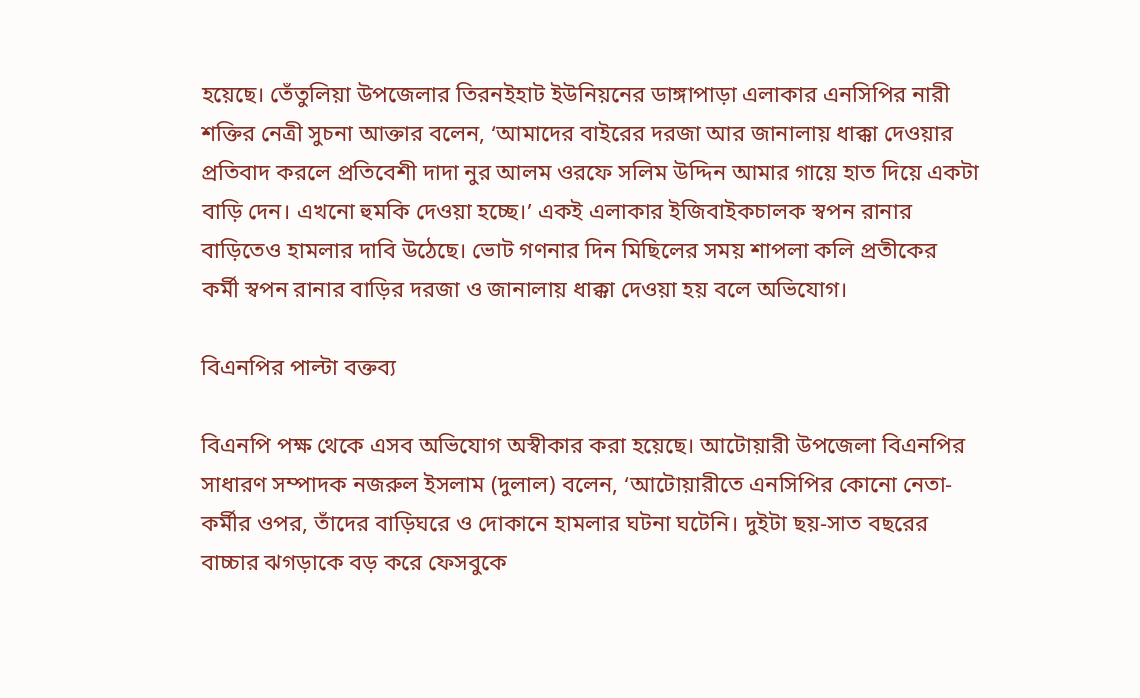হয়েছে। তেঁতুলিয়া উপজেলার তিরনইহাট ইউনিয়নের ডাঙ্গাপাড়া এলাকার এনসিপির নারী শক্তির নেত্রী সুচনা আক্তার বলেন, ‘আমাদের বাইরের দরজা আর জানালায় ধাক্কা দেওয়ার প্রতিবাদ করলে প্রতিবেশী দাদা নুর আলম ওরফে সলিম উদ্দিন আমার গায়ে হাত দিয়ে একটা বাড়ি দেন। এখনো হুমকি দেওয়া হচ্ছে।’ একই এলাকার ইজিবাইকচালক স্বপন রানার বাড়িতেও হামলার দাবি উঠেছে। ভোট গণনার দিন মিছিলের সময় শাপলা কলি প্রতীকের কর্মী স্বপন রানার বাড়ির দরজা ও জানালায় ধাক্কা দেওয়া হয় বলে অভিযোগ।

বিএনপির পাল্টা বক্তব্য

বিএনপি পক্ষ থেকে এসব অভিযোগ অস্বীকার করা হয়েছে। আটোয়ারী উপজেলা বিএনপির সাধারণ সম্পাদক নজরুল ইসলাম (দুলাল) বলেন, ‘আটোয়ারীতে এনসিপির কোনো নেতা-কর্মীর ওপর, তাঁদের বাড়িঘরে ও দোকানে হামলার ঘটনা ঘটেনি। দুইটা ছয়-সাত বছরের বাচ্চার ঝগড়াকে বড় করে ফেসবুকে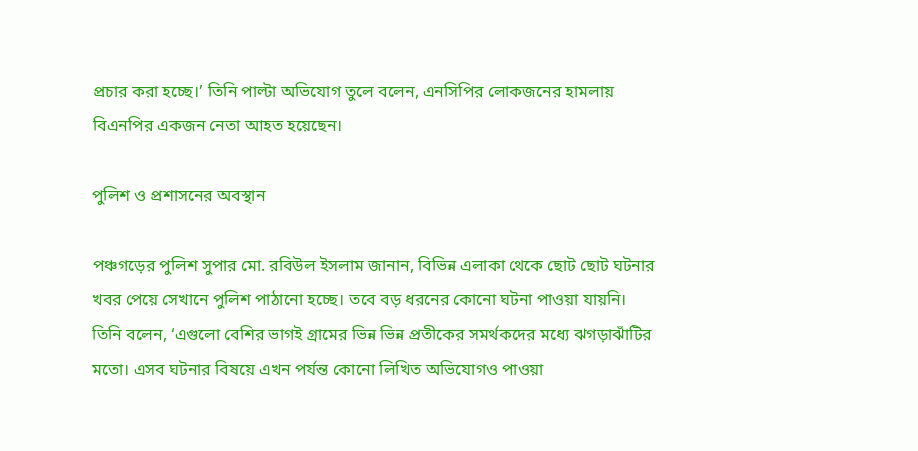প্রচার করা হচ্ছে।’ তিনি পাল্টা অভিযোগ তুলে বলেন, এনসিপির লোকজনের হামলায় বিএনপির একজন নেতা আহত হয়েছেন।

পুলিশ ও প্রশাসনের অবস্থান

পঞ্চগড়ের পুলিশ সুপার মো. রবিউল ইসলাম জানান, বিভিন্ন এলাকা থেকে ছোট ছোট ঘটনার খবর পেয়ে সেখানে পুলিশ পাঠানো হচ্ছে। তবে বড় ধরনের কোনো ঘটনা পাওয়া যায়নি। তিনি বলেন, ‘এগুলো বেশির ভাগই গ্রামের ভিন্ন ভিন্ন প্রতীকের সমর্থকদের মধ্যে ঝগড়াঝাঁটির মতো। এসব ঘটনার বিষয়ে এখন পর্যন্ত কোনো লিখিত অভিযোগও পাওয়া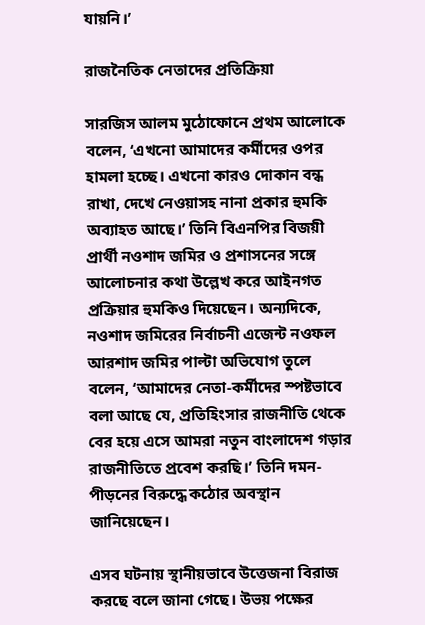যায়নি।’

রাজনৈতিক নেতাদের প্রতিক্রিয়া

সারজিস আলম মুঠোফোনে প্রথম আলোকে বলেন, ‘এখনো আমাদের কর্মীদের ওপর হামলা হচ্ছে। এখনো কারও দোকান বন্ধ রাখা, দেখে নেওয়াসহ নানা প্রকার হুমকি অব্যাহত আছে।’ তিনি বিএনপির বিজয়ী প্রার্থী নওশাদ জমির ও প্রশাসনের সঙ্গে আলোচনার কথা উল্লেখ করে আইনগত প্রক্রিয়ার হুমকিও দিয়েছেন। অন্যদিকে, নওশাদ জমিরের নির্বাচনী এজেন্ট নওফল আরশাদ জমির পাল্টা অভিযোগ তুলে বলেন, ‘আমাদের নেতা-কর্মীদের স্পষ্টভাবে বলা আছে যে, প্রতিহিংসার রাজনীতি থেকে বের হয়ে এসে আমরা নতুন বাংলাদেশ গড়ার রাজনীতিতে প্রবেশ করছি।’ তিনি দমন-পীড়নের বিরুদ্ধে কঠোর অবস্থান জানিয়েছেন।

এসব ঘটনায় স্থানীয়ভাবে উত্তেজনা বিরাজ করছে বলে জানা গেছে। উভয় পক্ষের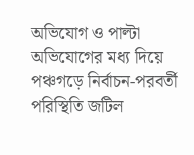অভিযোগ ও পাল্টা অভিযোগের মধ্য দিয়ে পঞ্চগড়ে নির্বাচন-পরবর্তী পরিস্থিতি জটিল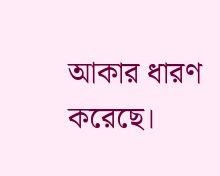আকার ধারণ করেছে।